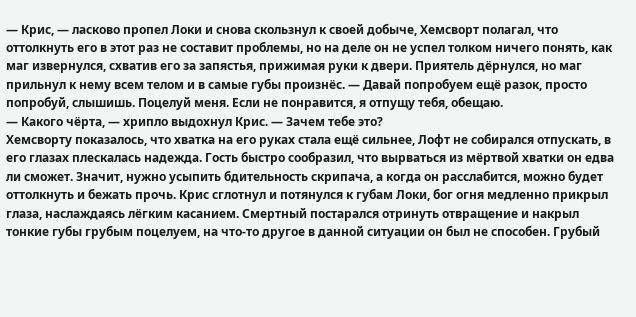— Крис, — ласково пропел Локи и снова скользнул к своей добыче, Хемсворт полагал, что оттолкнуть его в этот раз не составит проблемы, но на деле он не успел толком ничего понять, как маг извернулся, схватив его за запястья, прижимая руки к двери. Приятель дёрнулся, но маг прильнул к нему всем телом и в самые губы произнёс. — Давай попробуем ещё разок, просто попробуй, слышишь. Поцелуй меня. Если не понравится, я отпущу тебя, обещаю.
— Какого чёрта, — хрипло выдохнул Крис. — Зачем тебе это?
Хемсворту показалось, что хватка на его руках стала ещё сильнее, Лофт не собирался отпускать, в его глазах плескалась надежда. Гость быстро сообразил, что вырваться из мёртвой хватки он едва ли сможет. Значит, нужно усыпить бдительность скрипача, а когда он расслабится, можно будет оттолкнуть и бежать прочь. Крис сглотнул и потянулся к губам Локи, бог огня медленно прикрыл глаза, наслаждаясь лёгким касанием. Смертный постарался отринуть отвращение и накрыл тонкие губы грубым поцелуем, на что-то другое в данной ситуации он был не способен. Грубый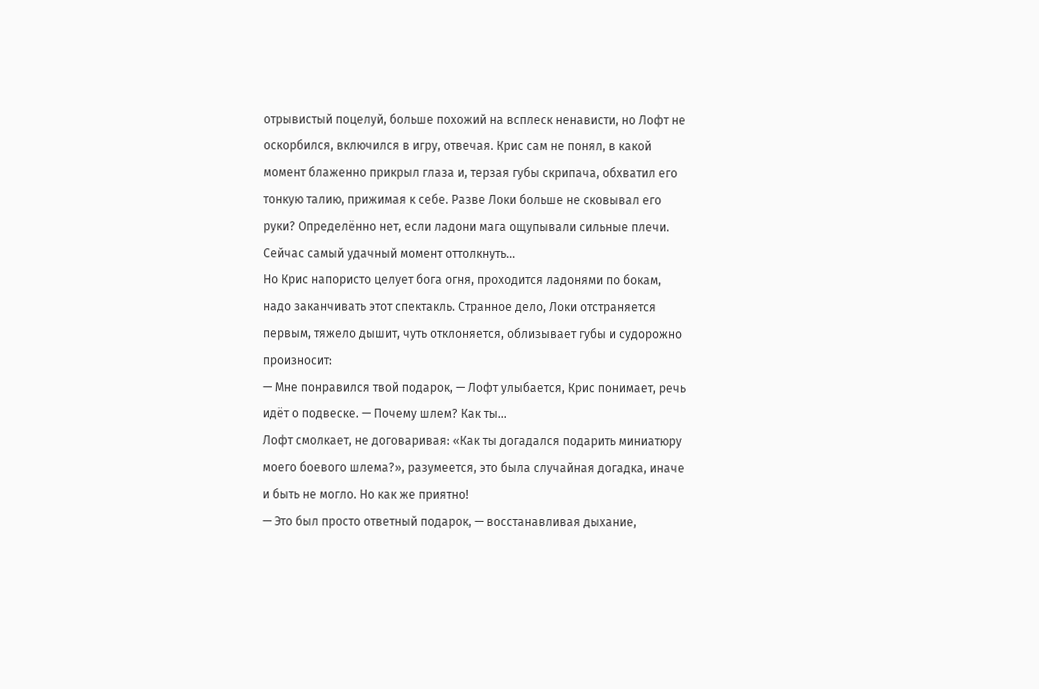отрывистый поцелуй, больше похожий на всплеск ненависти, но Лофт не оскорбился, включился в игру, отвечая. Крис сам не понял, в какой момент блаженно прикрыл глаза и, терзая губы скрипача, обхватил его тонкую талию, прижимая к себе. Разве Локи больше не сковывал его руки? Определённо нет, если ладони мага ощупывали сильные плечи. Сейчас самый удачный момент оттолкнуть…
Но Крис напористо целует бога огня, проходится ладонями по бокам, надо заканчивать этот спектакль. Странное дело, Локи отстраняется первым, тяжело дышит, чуть отклоняется, облизывает губы и судорожно произносит:
— Мне понравился твой подарок, — Лофт улыбается, Крис понимает, речь идёт о подвеске. — Почему шлем? Как ты…
Лофт смолкает, не договаривая: «Как ты догадался подарить миниатюру моего боевого шлема?», разумеется, это была случайная догадка, иначе и быть не могло. Но как же приятно!
— Это был просто ответный подарок, — восстанавливая дыхание,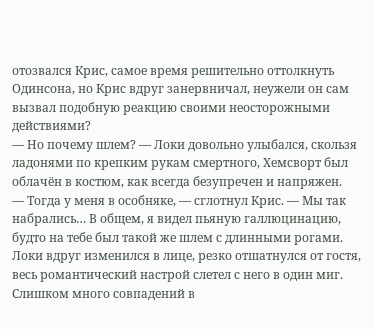отозвался Крис, самое время решительно оттолкнуть Одинсона, но Крис вдруг занервничал, неужели он сам вызвал подобную реакцию своими неосторожными действиями?
— Но почему шлем? — Локи довольно улыбался, скользя ладонями по крепким рукам смертного, Хемсворт был облачён в костюм, как всегда безупречен и напряжен.
— Тогда у меня в особняке, — сглотнул Крис. — Мы так набрались… В общем, я видел пьяную галлюцинацию, будто на тебе был такой же шлем с длинными рогами.
Локи вдруг изменился в лице, резко отшатнулся от гостя, весь романтический настрой слетел с него в один миг. Слишком много совпадений в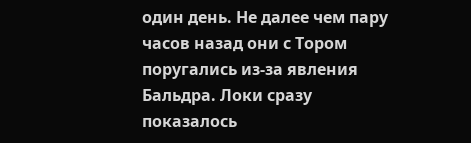один день. Не далее чем пару часов назад они с Тором поругались из-за явления Бальдра. Локи сразу показалось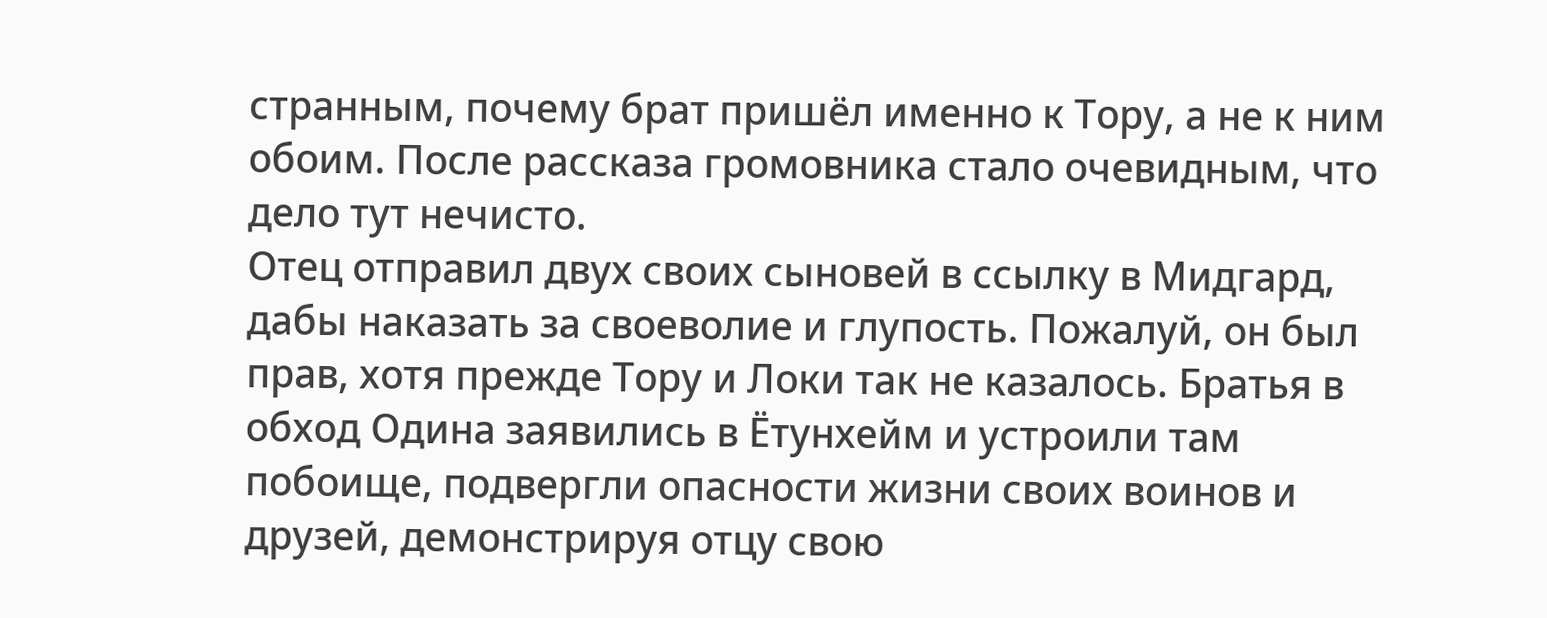странным, почему брат пришёл именно к Тору, а не к ним обоим. После рассказа громовника стало очевидным, что дело тут нечисто.
Отец отправил двух своих сыновей в ссылку в Мидгард, дабы наказать за своеволие и глупость. Пожалуй, он был прав, хотя прежде Тору и Локи так не казалось. Братья в обход Одина заявились в Ётунхейм и устроили там побоище, подвергли опасности жизни своих воинов и друзей, демонстрируя отцу свою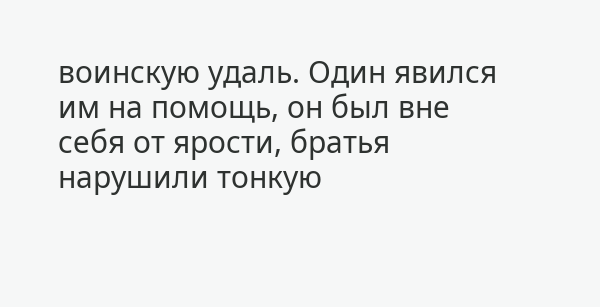воинскую удаль. Один явился им на помощь, он был вне себя от ярости, братья нарушили тонкую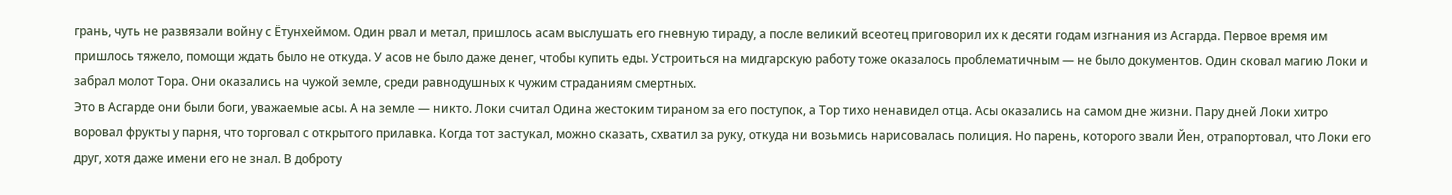грань, чуть не развязали войну с Ётунхеймом. Один рвал и метал, пришлось асам выслушать его гневную тираду, а после великий всеотец приговорил их к десяти годам изгнания из Асгарда. Первое время им пришлось тяжело, помощи ждать было не откуда. У асов не было даже денег, чтобы купить еды. Устроиться на мидгарскую работу тоже оказалось проблематичным — не было документов. Один сковал магию Локи и забрал молот Тора. Они оказались на чужой земле, среди равнодушных к чужим страданиям смертных.
Это в Асгарде они были боги, уважаемые асы. А на земле — никто. Локи считал Одина жестоким тираном за его поступок, а Тор тихо ненавидел отца. Асы оказались на самом дне жизни. Пару дней Локи хитро воровал фрукты у парня, что торговал с открытого прилавка. Когда тот застукал, можно сказать, схватил за руку, откуда ни возьмись нарисовалась полиция. Но парень, которого звали Йен, отрапортовал, что Локи его друг, хотя даже имени его не знал. В доброту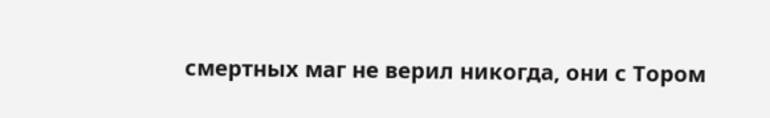смертных маг не верил никогда, они с Тором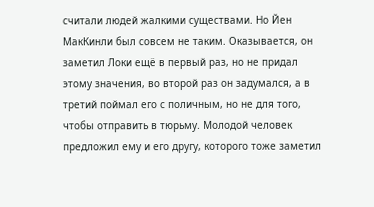считали людей жалкими существами. Но Йен МакКинли был совсем не таким. Оказывается, он заметил Локи ещё в первый раз, но не придал этому значения, во второй раз он задумался, а в третий поймал его с поличным, но не для того, чтобы отправить в тюрьму. Молодой человек предложил ему и его другу, которого тоже заметил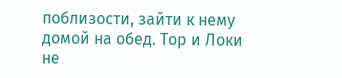поблизости, зайти к нему домой на обед. Тор и Локи не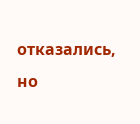отказались, но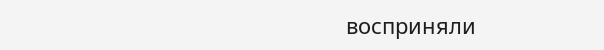восприняли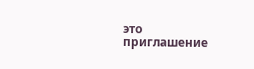это приглашение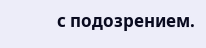с подозрением.